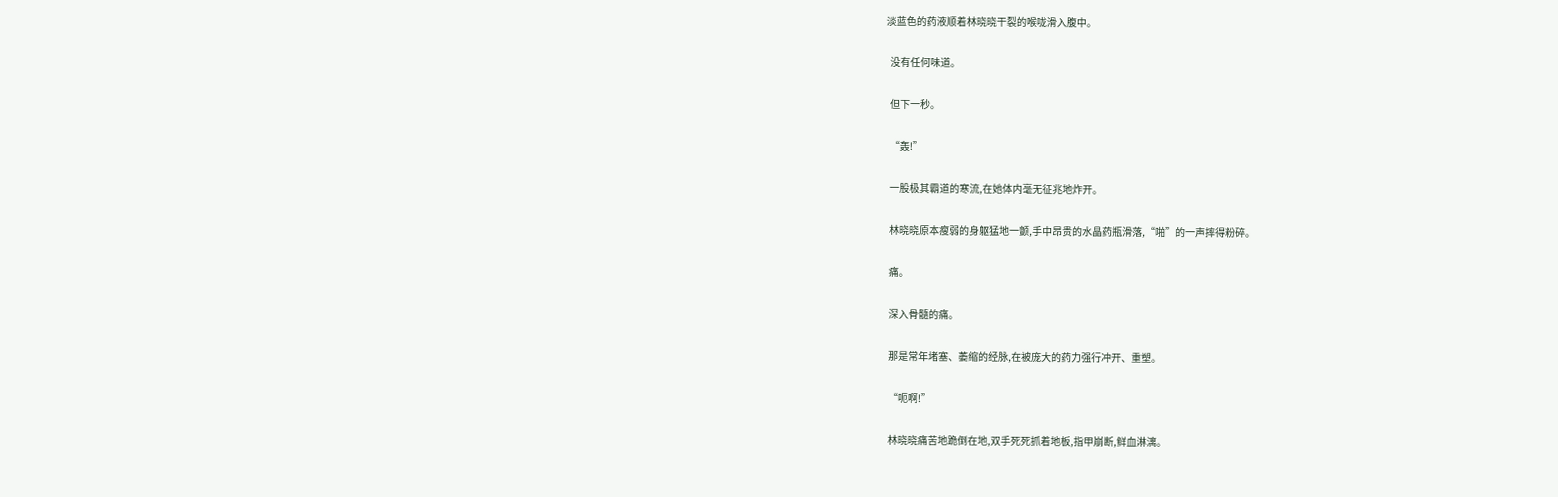淡蓝色的药液顺着林晓晓干裂的喉咙滑入腹中。

  没有任何味道。

  但下一秒。

  “轰!”

  一股极其霸道的寒流,在她体内毫无征兆地炸开。

  林晓晓原本瘦弱的身躯猛地一颤,手中昂贵的水晶药瓶滑落,“啪”的一声摔得粉碎。

  痛。

  深入骨髓的痛。

  那是常年堵塞、萎缩的经脉,在被庞大的药力强行冲开、重塑。

  “呃啊!”

  林晓晓痛苦地跪倒在地,双手死死抓着地板,指甲崩断,鲜血淋漓。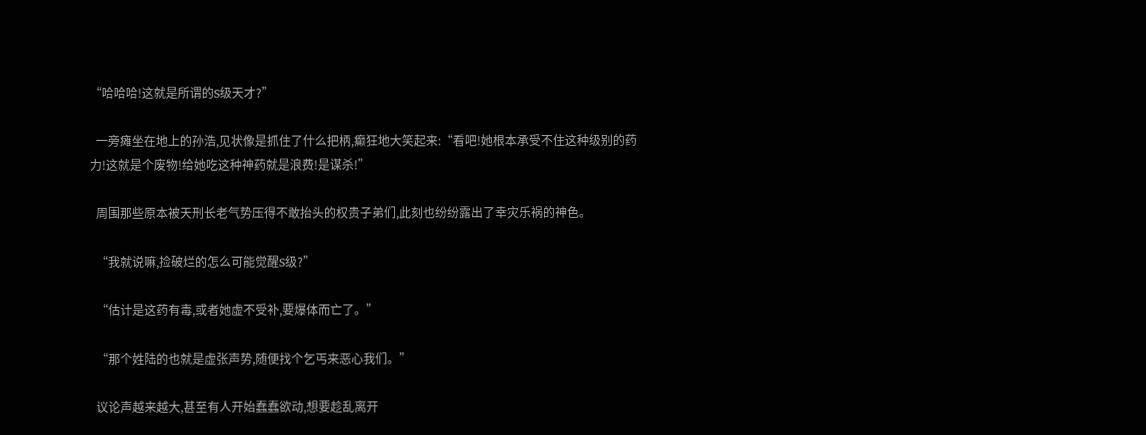“哈哈哈!这就是所谓的S级天才?”

  一旁瘫坐在地上的孙浩,见状像是抓住了什么把柄,癫狂地大笑起来:“看吧!她根本承受不住这种级别的药力!这就是个废物!给她吃这种神药就是浪费!是谋杀!”

  周围那些原本被天刑长老气势压得不敢抬头的权贵子弟们,此刻也纷纷露出了幸灾乐祸的神色。

  “我就说嘛,捡破烂的怎么可能觉醒S级?”

  “估计是这药有毒,或者她虚不受补,要爆体而亡了。”

  “那个姓陆的也就是虚张声势,随便找个乞丐来恶心我们。”

  议论声越来越大,甚至有人开始蠢蠢欲动,想要趁乱离开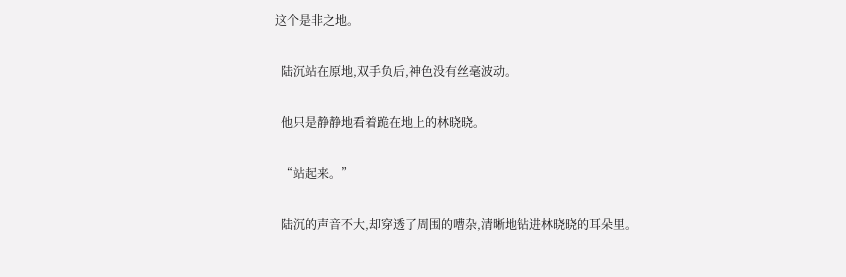这个是非之地。

  陆沉站在原地,双手负后,神色没有丝毫波动。

  他只是静静地看着跪在地上的林晓晓。

  “站起来。”

  陆沉的声音不大,却穿透了周围的嘈杂,清晰地钻进林晓晓的耳朵里。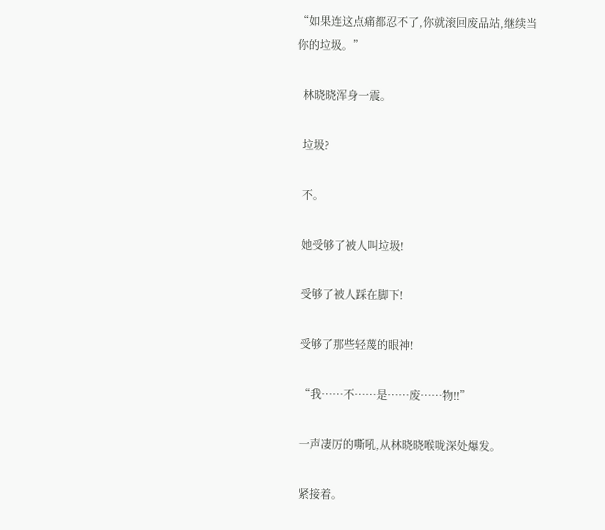“如果连这点痛都忍不了,你就滚回废品站,继续当你的垃圾。”

  林晓晓浑身一震。

  垃圾?

  不。

  她受够了被人叫垃圾!

  受够了被人踩在脚下!

  受够了那些轻蔑的眼神!

  “我……不……是……废……物!!”

  一声凄厉的嘶吼,从林晓晓喉咙深处爆发。

  紧接着。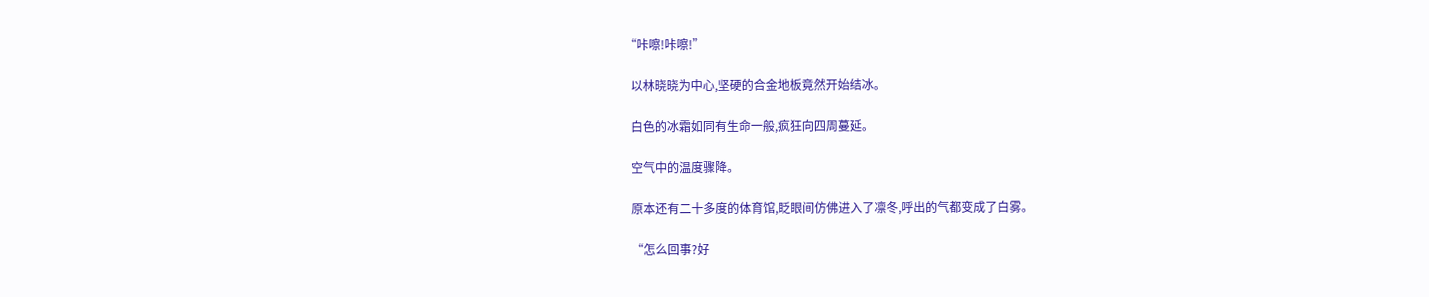“咔嚓!咔嚓!”

  以林晓晓为中心,坚硬的合金地板竟然开始结冰。

  白色的冰霜如同有生命一般,疯狂向四周蔓延。

  空气中的温度骤降。

  原本还有二十多度的体育馆,眨眼间仿佛进入了凛冬,呼出的气都变成了白雾。

  “怎么回事?好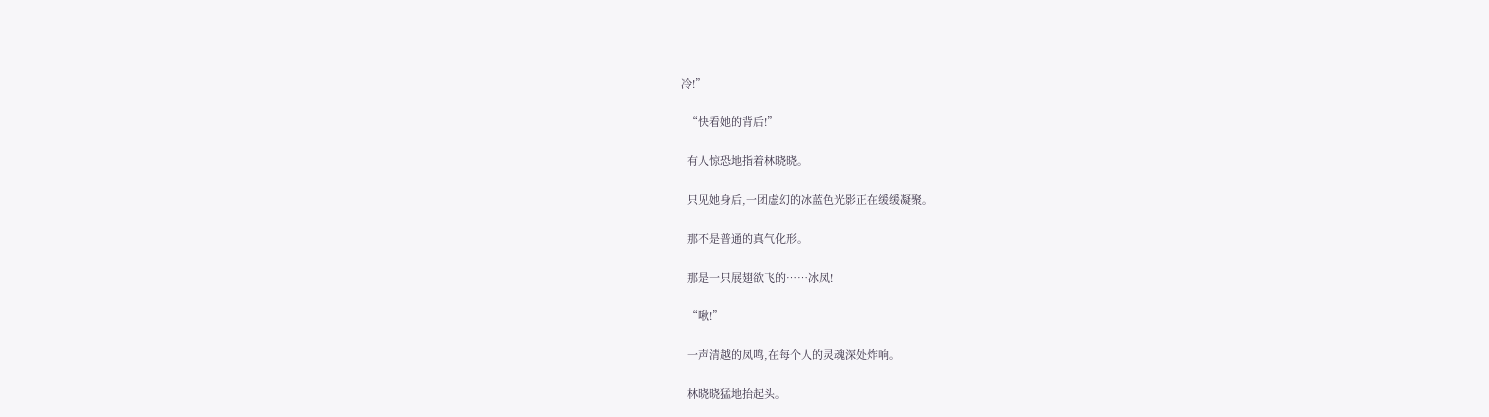冷!”

  “快看她的背后!”

  有人惊恐地指着林晓晓。

  只见她身后,一团虚幻的冰蓝色光影正在缓缓凝聚。

  那不是普通的真气化形。

  那是一只展翅欲飞的……冰凤!

  “啾!”

  一声清越的凤鸣,在每个人的灵魂深处炸响。

  林晓晓猛地抬起头。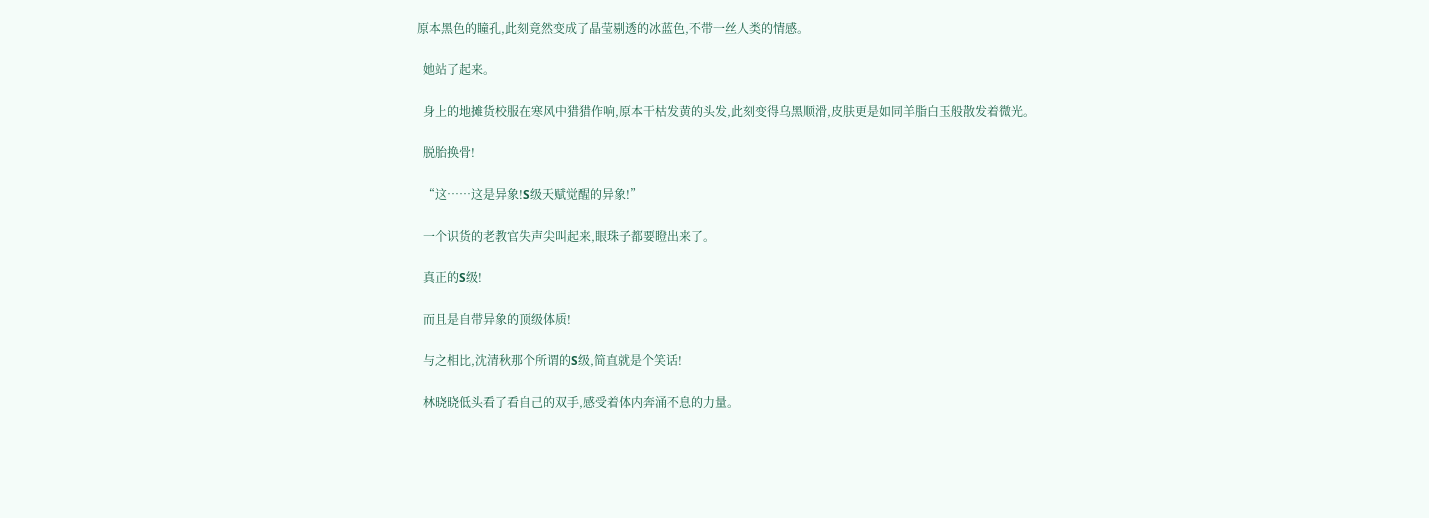原本黑色的瞳孔,此刻竟然变成了晶莹剔透的冰蓝色,不带一丝人类的情感。

  她站了起来。

  身上的地摊货校服在寒风中猎猎作响,原本干枯发黄的头发,此刻变得乌黑顺滑,皮肤更是如同羊脂白玉般散发着微光。

  脱胎换骨!

  “这……这是异象!S级天赋觉醒的异象!”

  一个识货的老教官失声尖叫起来,眼珠子都要瞪出来了。

  真正的S级!

  而且是自带异象的顶级体质!

  与之相比,沈清秋那个所谓的S级,简直就是个笑话!

  林晓晓低头看了看自己的双手,感受着体内奔涌不息的力量。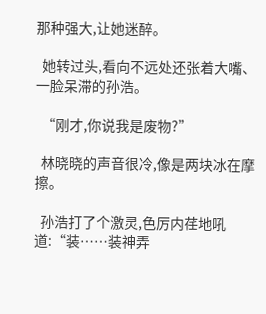那种强大,让她迷醉。

  她转过头,看向不远处还张着大嘴、一脸呆滞的孙浩。

  “刚才,你说我是废物?”

  林晓晓的声音很冷,像是两块冰在摩擦。

  孙浩打了个激灵,色厉内荏地吼道:“装……装神弄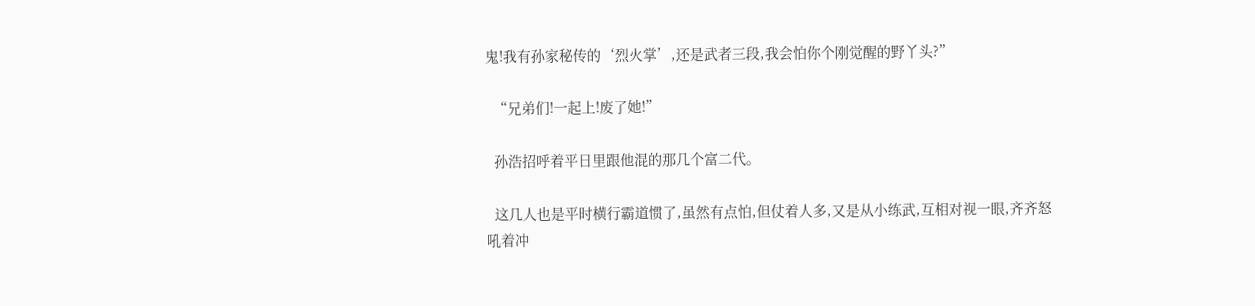鬼!我有孙家秘传的‘烈火掌’,还是武者三段,我会怕你个刚觉醒的野丫头?”

  “兄弟们!一起上!废了她!”

  孙浩招呼着平日里跟他混的那几个富二代。

  这几人也是平时横行霸道惯了,虽然有点怕,但仗着人多,又是从小练武,互相对视一眼,齐齐怒吼着冲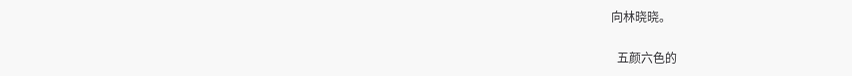向林晓晓。

  五颜六色的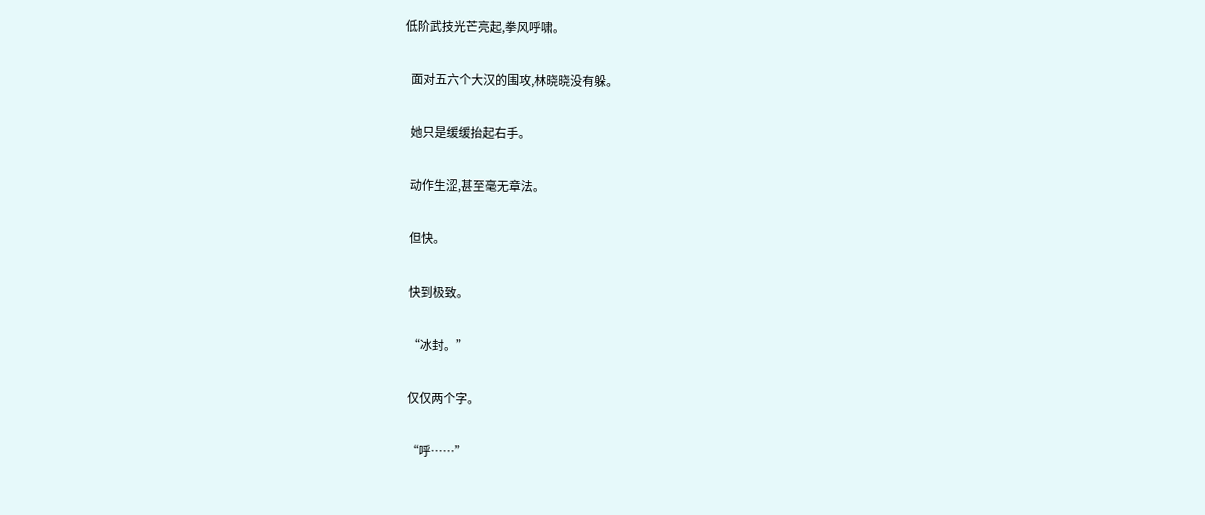低阶武技光芒亮起,拳风呼啸。

  面对五六个大汉的围攻,林晓晓没有躲。

  她只是缓缓抬起右手。

  动作生涩,甚至毫无章法。

  但快。

  快到极致。

  “冰封。”

  仅仅两个字。

  “呼……”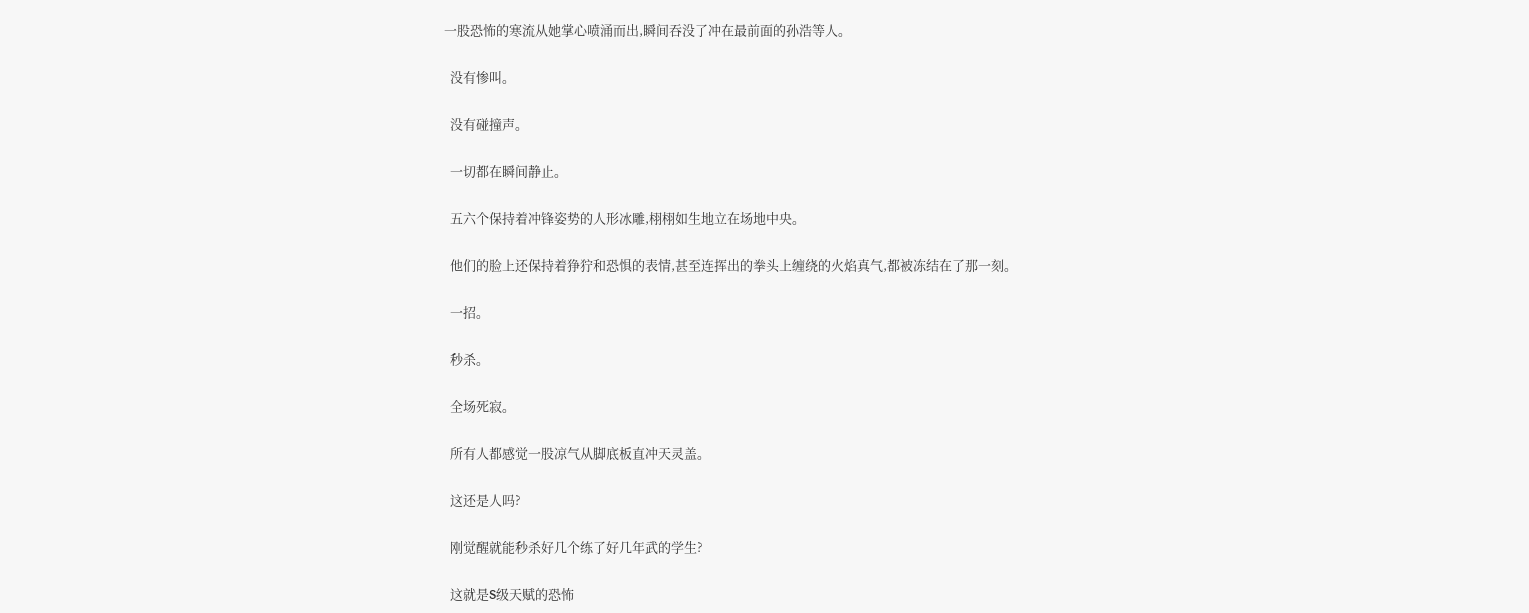一股恐怖的寒流从她掌心喷涌而出,瞬间吞没了冲在最前面的孙浩等人。

  没有惨叫。

  没有碰撞声。

  一切都在瞬间静止。

  五六个保持着冲锋姿势的人形冰雕,栩栩如生地立在场地中央。

  他们的脸上还保持着狰狞和恐惧的表情,甚至连挥出的拳头上缠绕的火焰真气,都被冻结在了那一刻。

  一招。

  秒杀。

  全场死寂。

  所有人都感觉一股凉气从脚底板直冲天灵盖。

  这还是人吗?

  刚觉醒就能秒杀好几个练了好几年武的学生?

  这就是S级天赋的恐怖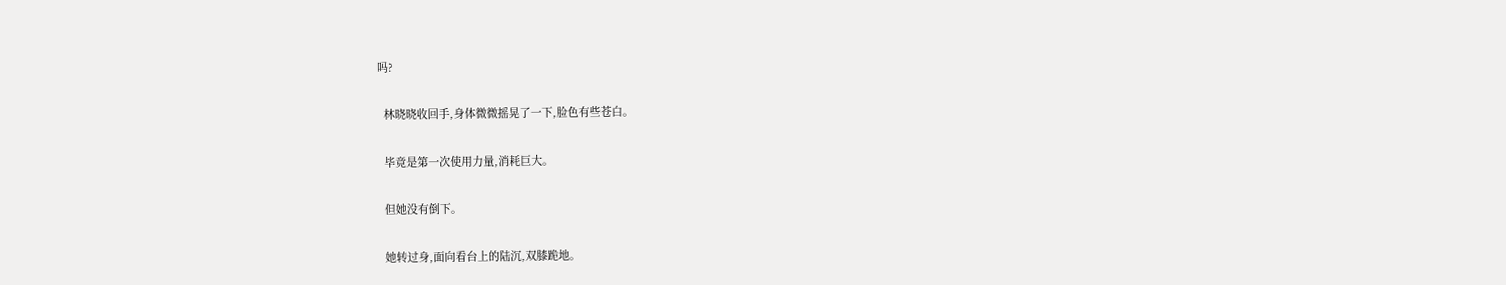吗?

  林晓晓收回手,身体微微摇晃了一下,脸色有些苍白。

  毕竟是第一次使用力量,消耗巨大。

  但她没有倒下。

  她转过身,面向看台上的陆沉,双膝跪地。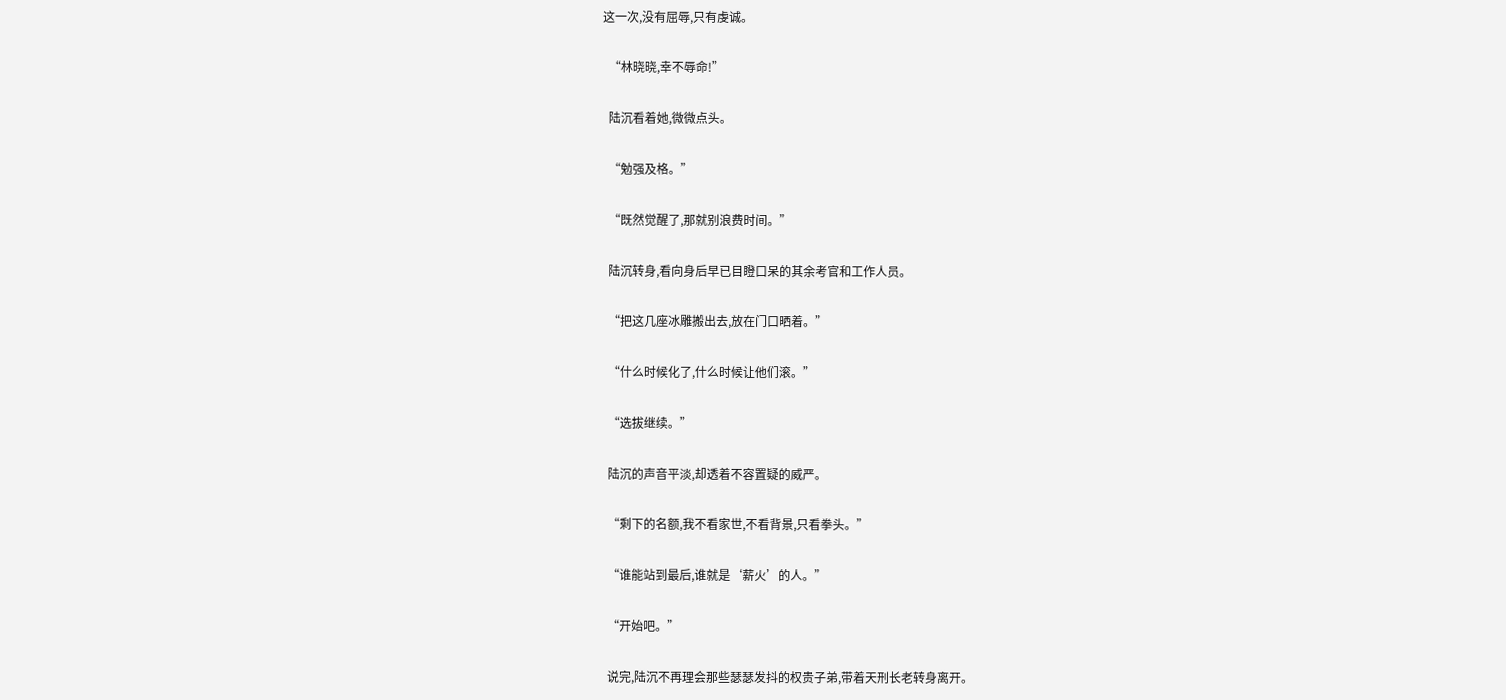这一次,没有屈辱,只有虔诚。

  “林晓晓,幸不辱命!”

  陆沉看着她,微微点头。

  “勉强及格。”

  “既然觉醒了,那就别浪费时间。”

  陆沉转身,看向身后早已目瞪口呆的其余考官和工作人员。

  “把这几座冰雕搬出去,放在门口晒着。”

  “什么时候化了,什么时候让他们滚。”

  “选拔继续。”

  陆沉的声音平淡,却透着不容置疑的威严。

  “剩下的名额,我不看家世,不看背景,只看拳头。”

  “谁能站到最后,谁就是‘薪火’的人。”

  “开始吧。”

  说完,陆沉不再理会那些瑟瑟发抖的权贵子弟,带着天刑长老转身离开。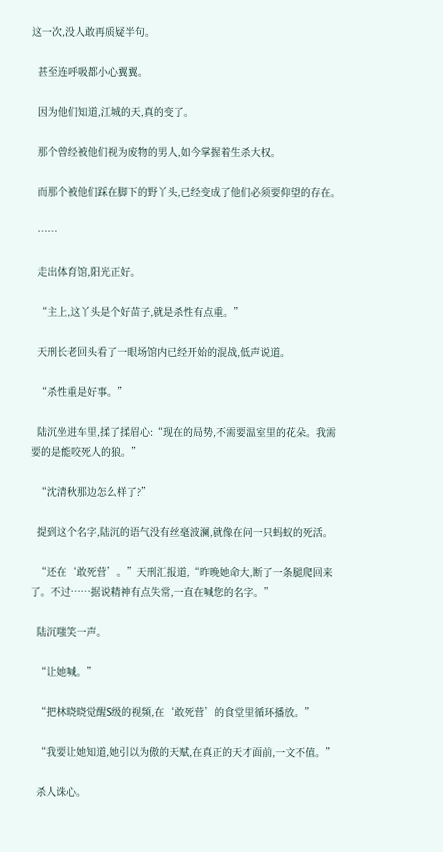这一次,没人敢再质疑半句。

  甚至连呼吸都小心翼翼。

  因为他们知道,江城的天,真的变了。

  那个曾经被他们视为废物的男人,如今掌握着生杀大权。

  而那个被他们踩在脚下的野丫头,已经变成了他们必须要仰望的存在。

  ……

  走出体育馆,阳光正好。

  “主上,这丫头是个好苗子,就是杀性有点重。”

  天刑长老回头看了一眼场馆内已经开始的混战,低声说道。

  “杀性重是好事。”

  陆沉坐进车里,揉了揉眉心:“现在的局势,不需要温室里的花朵。我需要的是能咬死人的狼。”

  “沈清秋那边怎么样了?”

  提到这个名字,陆沉的语气没有丝毫波澜,就像在问一只蚂蚁的死活。

  “还在‘敢死营’。”天刑汇报道,“昨晚她命大,断了一条腿爬回来了。不过……据说精神有点失常,一直在喊您的名字。”

  陆沉嗤笑一声。

  “让她喊。”

  “把林晓晓觉醒S级的视频,在‘敢死营’的食堂里循环播放。”

  “我要让她知道,她引以为傲的天赋,在真正的天才面前,一文不值。”

  杀人诛心。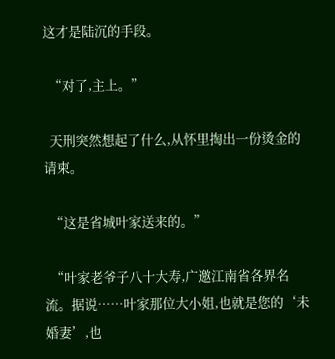这才是陆沉的手段。

  “对了,主上。”

  天刑突然想起了什么,从怀里掏出一份烫金的请柬。

  “这是省城叶家送来的。”

  “叶家老爷子八十大寿,广邀江南省各界名流。据说……叶家那位大小姐,也就是您的‘未婚妻’,也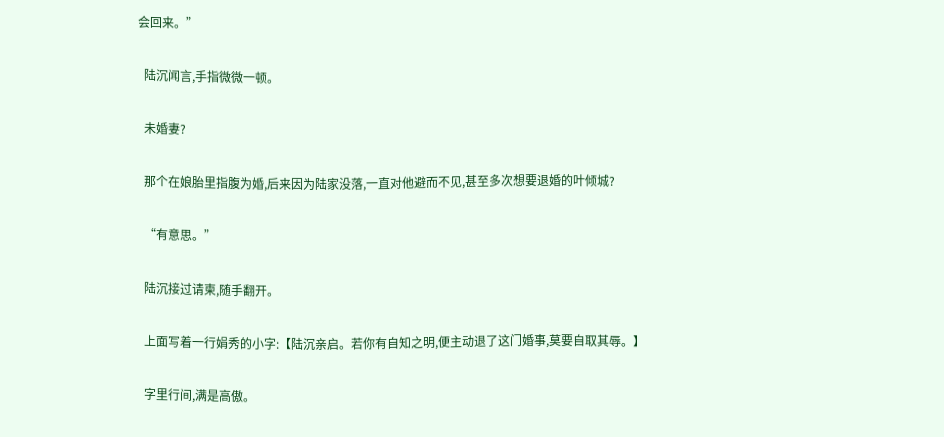会回来。”

  陆沉闻言,手指微微一顿。

  未婚妻?

  那个在娘胎里指腹为婚,后来因为陆家没落,一直对他避而不见,甚至多次想要退婚的叶倾城?

  “有意思。”

  陆沉接过请柬,随手翻开。

  上面写着一行娟秀的小字:【陆沉亲启。若你有自知之明,便主动退了这门婚事,莫要自取其辱。】

  字里行间,满是高傲。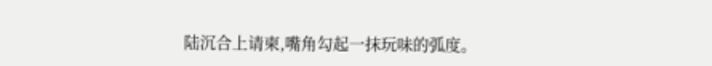陆沉合上请柬,嘴角勾起一抹玩味的弧度。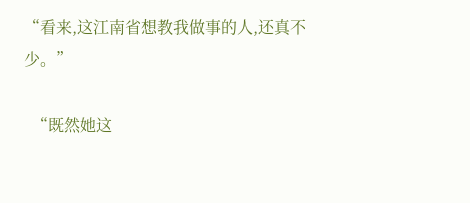“看来,这江南省想教我做事的人,还真不少。”

  “既然她这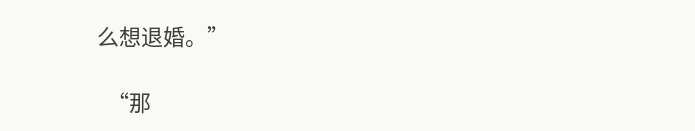么想退婚。”

  “那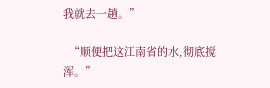我就去一趟。”

  “顺便把这江南省的水,彻底搅浑。”